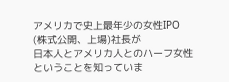アメリカで史上最年少の女性IPO
(株式公開、上場)社長が
日本人とアメリカ人とのハーフ女性
ということを知っていま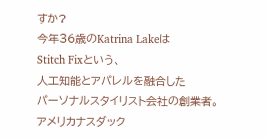すか?
今年36歳のKatrina Lakeは
Stitch Fixという、
人工知能とアパレルを融合した
パーソナルスタイリスト会社の創業者。
アメリカナスダック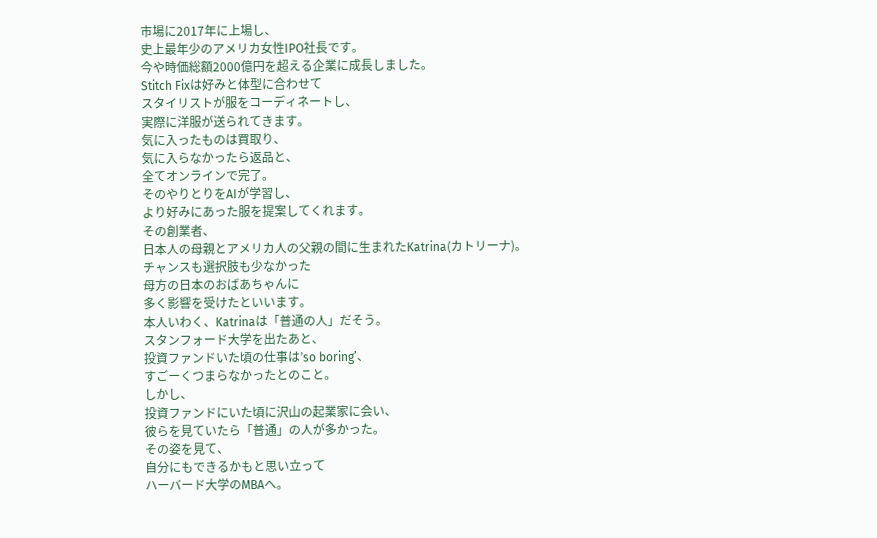市場に2017年に上場し、
史上最年少のアメリカ女性IPO社長です。
今や時価総額2000億円を超える企業に成長しました。
Stitch Fixは好みと体型に合わせて
スタイリストが服をコーディネートし、
実際に洋服が送られてきます。
気に入ったものは買取り、
気に入らなかったら返品と、
全てオンラインで完了。
そのやりとりをAIが学習し、
より好みにあった服を提案してくれます。
その創業者、
日本人の母親とアメリカ人の父親の間に生まれたKatrina(カトリーナ)。
チャンスも選択肢も少なかった
母方の日本のおばあちゃんに
多く影響を受けたといいます。
本人いわく、Katrinaは「普通の人」だそう。
スタンフォード大学を出たあと、
投資ファンドいた頃の仕事は’so boring’、
すごーくつまらなかったとのこと。
しかし、
投資ファンドにいた頃に沢山の起業家に会い、
彼らを見ていたら「普通」の人が多かった。
その姿を見て、
自分にもできるかもと思い立って
ハーバード大学のMBAへ。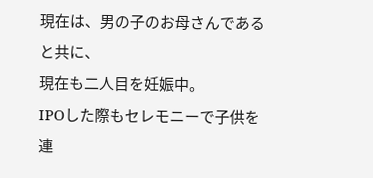現在は、男の子のお母さんであると共に、
現在も二人目を妊娠中。
IPOした際もセレモニーで子供を連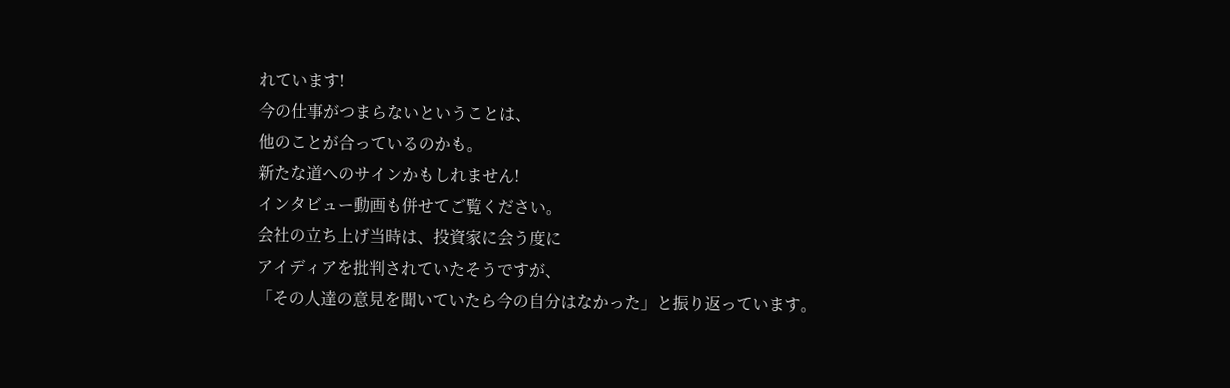れています!
今の仕事がつまらないということは、
他のことが合っているのかも。
新たな道へのサインかもしれません!
インタビュー動画も併せてご覧ください。
会社の立ち上げ当時は、投資家に会う度に
アイディアを批判されていたそうですが、
「その人達の意見を聞いていたら今の自分はなかった」と振り返っています。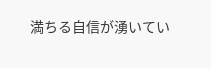満ちる自信が湧いてい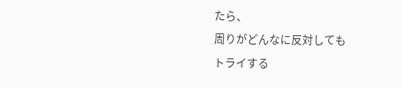たら、
周りがどんなに反対しても
トライする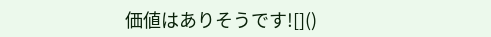価値はありそうです![]()